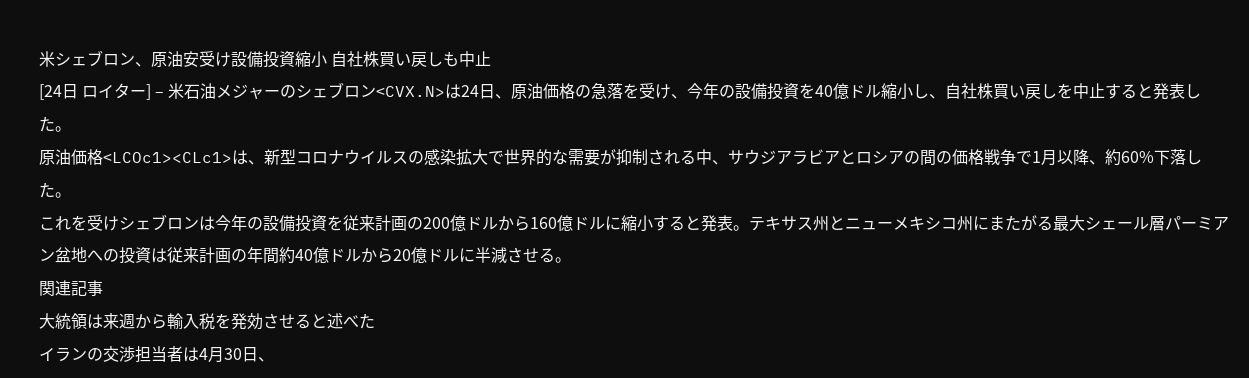米シェブロン、原油安受け設備投資縮小 自社株買い戻しも中止
[24日 ロイター] – 米石油メジャーのシェブロン<CVX.N>は24日、原油価格の急落を受け、今年の設備投資を40億ドル縮小し、自社株買い戻しを中止すると発表した。
原油価格<LCOc1><CLc1>は、新型コロナウイルスの感染拡大で世界的な需要が抑制される中、サウジアラビアとロシアの間の価格戦争で1月以降、約60%下落した。
これを受けシェブロンは今年の設備投資を従来計画の200億ドルから160億ドルに縮小すると発表。テキサス州とニューメキシコ州にまたがる最大シェール層パーミアン盆地への投資は従来計画の年間約40億ドルから20億ドルに半減させる。
関連記事
大統領は来週から輸入税を発効させると述べた
イランの交渉担当者は4月30日、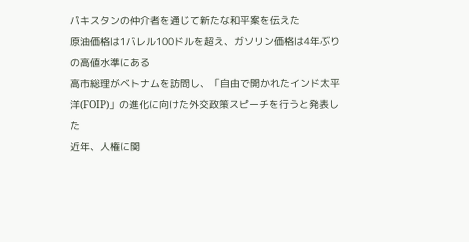パキスタンの仲介者を通じて新たな和平案を伝えた
原油価格は1バレル100ドルを超え、ガソリン価格は4年ぶりの高値水準にある
高市総理がベトナムを訪問し、「自由で開かれたインド太平洋(FOIP)」の進化に向けた外交政策スピーチを行うと発表した
近年、人権に関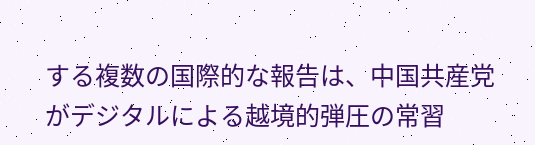する複数の国際的な報告は、中国共産党がデジタルによる越境的弾圧の常習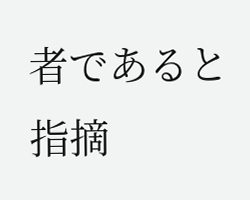者であると指摘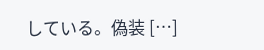している。偽装 […]